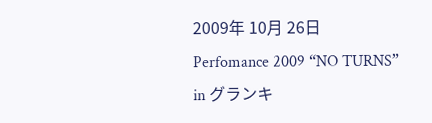2009年 10月 26日
Perfomance 2009 “NO TURNS” in グランキ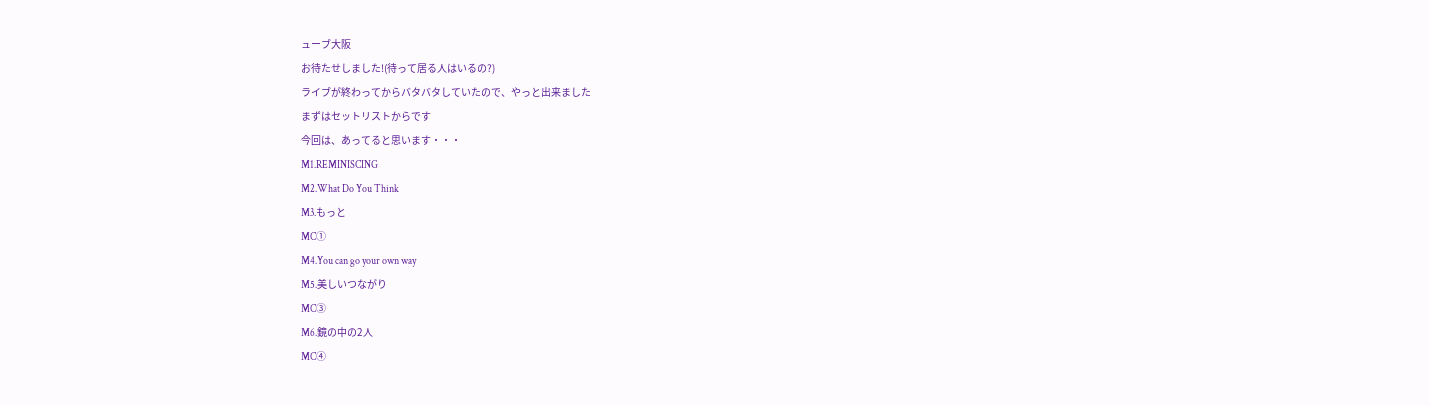ューブ大阪
お待たせしました!(待って居る人はいるの?)
ライブが終わってからバタバタしていたので、やっと出来ました
まずはセットリストからです
今回は、あってると思います・・・
M1.REMINISCING
M2.What Do You Think
M3.もっと
MC①
M4.You can go your own way
M5.美しいつながり
MC③
M6.鏡の中の2人
MC④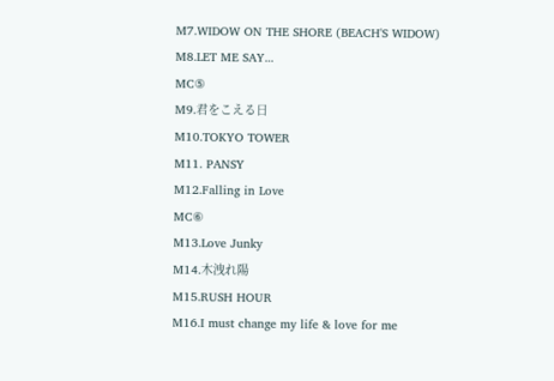M7.WIDOW ON THE SHORE (BEACH'S WIDOW)
M8.LET ME SAY...
MC⑤
M9.君をこえる日
M10.TOKYO TOWER
M11. PANSY
M12.Falling in Love
MC⑥
M13.Love Junky
M14.木洩れ陽
M15.RUSH HOUR
M16.I must change my life & love for me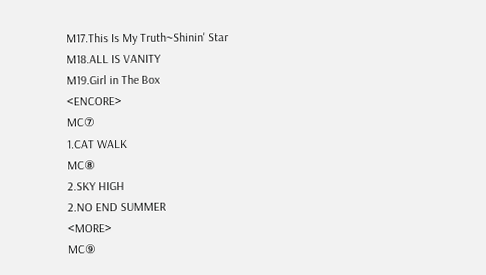M17.This Is My Truth~Shinin' Star
M18.ALL IS VANITY
M19.Girl in The Box
<ENCORE>
MC⑦
1.CAT WALK
MC⑧
2.SKY HIGH
2.NO END SUMMER
<MORE>
MC⑨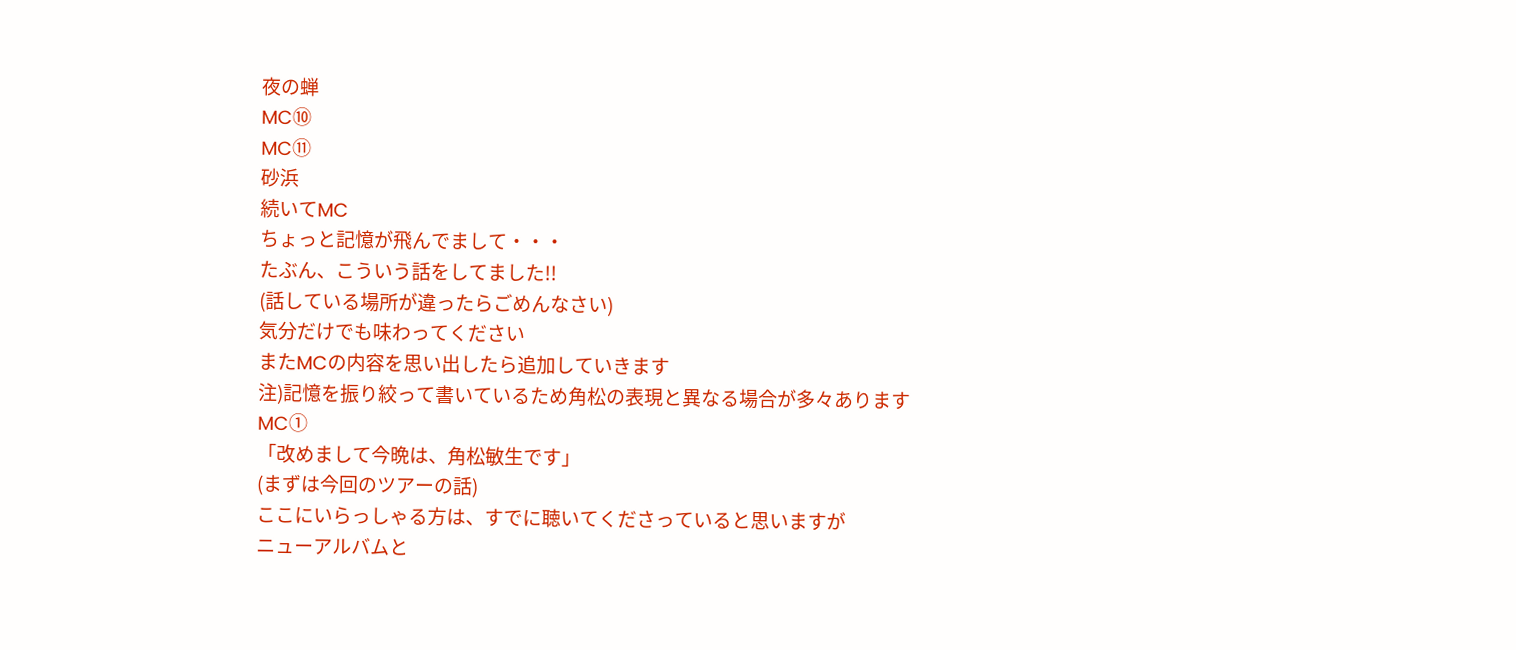夜の蝉
MC⑩
MC⑪
砂浜
続いてMC
ちょっと記憶が飛んでまして・・・
たぶん、こういう話をしてました!!
(話している場所が違ったらごめんなさい)
気分だけでも味わってください
またMCの内容を思い出したら追加していきます
注)記憶を振り絞って書いているため角松の表現と異なる場合が多々あります
MC①
「改めまして今晩は、角松敏生です」
(まずは今回のツアーの話)
ここにいらっしゃる方は、すでに聴いてくださっていると思いますが
ニューアルバムと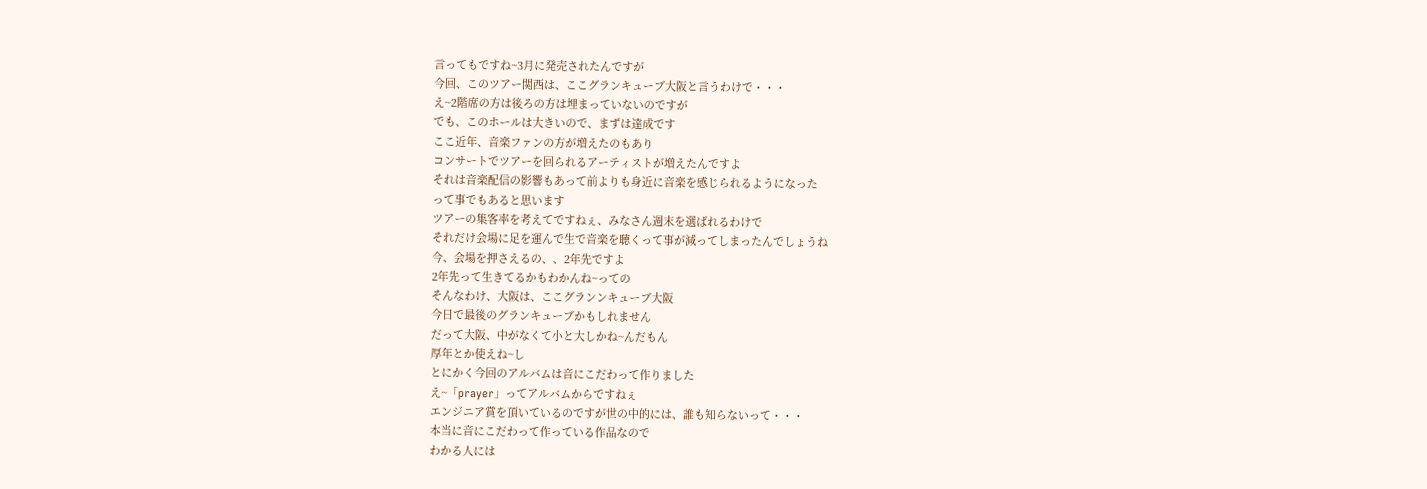言ってもですね~3月に発売されたんですが
今回、このツアー関西は、ここグランキューブ大阪と言うわけで・・・
え~2階席の方は後ろの方は埋まっていないのですが
でも、このホールは大きいので、まずは達成です
ここ近年、音楽ファンの方が増えたのもあり
コンサートでツアーを回られるアーティストが増えたんですよ
それは音楽配信の影響もあって前よりも身近に音楽を感じられるようになった
って事でもあると思います
ツアーの集客率を考えてですねぇ、みなさん週末を選ばれるわけで
それだけ会場に足を運んで生で音楽を聴くって事が減ってしまったんでしょうね
今、会場を押さえるの、、2年先ですよ
2年先って生きてるかもわかんね~っての
そんなわけ、大阪は、ここグランンキューブ大阪
今日で最後のグランキューブかもしれません
だって大阪、中がなくて小と大しかね~んだもん
厚年とか使えね~し
とにかく今回のアルバムは音にこだわって作りました
え~「prayer」ってアルバムからですねぇ
エンジニア賞を頂いているのですが世の中的には、誰も知らないって・・・
本当に音にこだわって作っている作品なので
わかる人には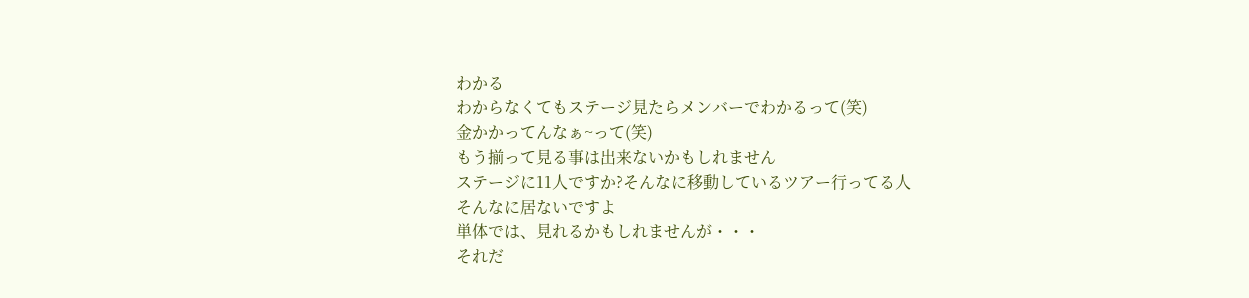わかる
わからなくてもステージ見たらメンバーでわかるって(笑)
金かかってんなぁ~って(笑)
もう揃って見る事は出来ないかもしれません
ステージに11人ですか?そんなに移動しているツアー行ってる人
そんなに居ないですよ
単体では、見れるかもしれませんが・・・
それだ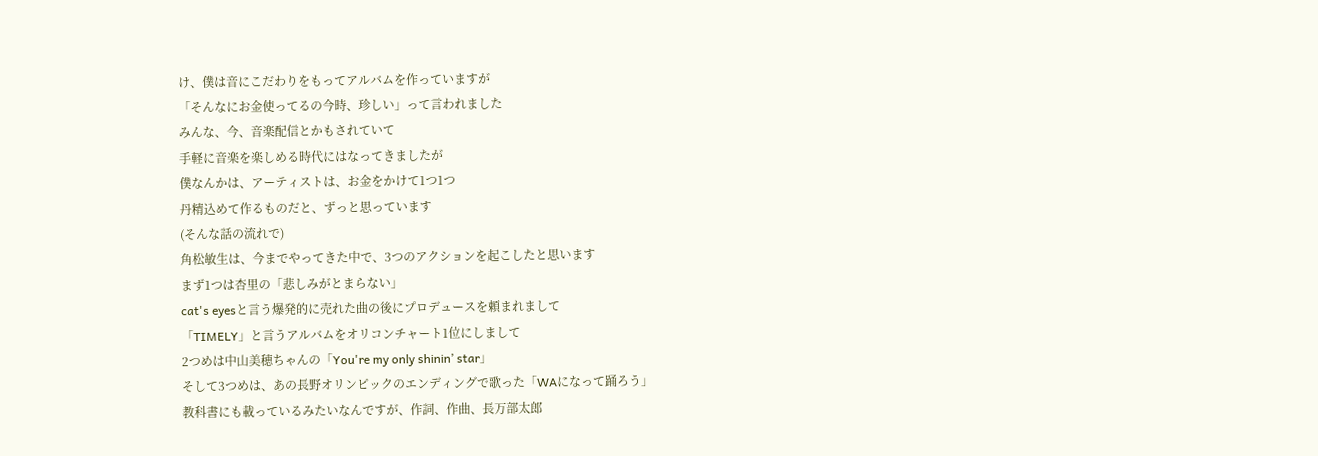け、僕は音にこだわりをもってアルバムを作っていますが
「そんなにお金使ってるの今時、珍しい」って言われました
みんな、今、音楽配信とかもされていて
手軽に音楽を楽しめる時代にはなってきましたが
僕なんかは、アーティストは、お金をかけて1つ1つ
丹精込めて作るものだと、ずっと思っています
(そんな話の流れで)
角松敏生は、今までやってきた中で、3つのアクションを起こしたと思います
まず1つは杏里の「悲しみがとまらない」
cat's eyesと言う爆発的に売れた曲の後にプロデュースを頼まれまして
「TIMELY」と言うアルバムをオリコンチャート1位にしまして
2つめは中山美穂ちゃんの「You're my only shinin’ star」
そして3つめは、あの長野オリンピックのエンディングで歌った「WAになって踊ろう」
教科書にも載っているみたいなんですが、作詞、作曲、長万部太郎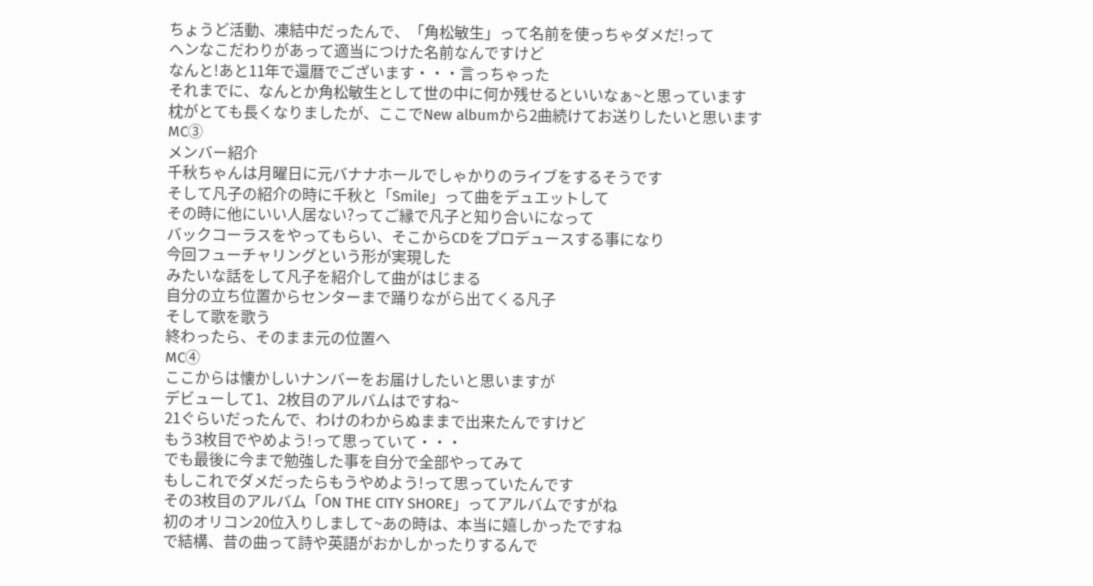ちょうど活動、凍結中だったんで、「角松敏生」って名前を使っちゃダメだ!って
ヘンなこだわりがあって適当につけた名前なんですけど
なんと!あと11年で還暦でございます・・・言っちゃった
それまでに、なんとか角松敏生として世の中に何か残せるといいなぁ~と思っています
枕がとても長くなりましたが、ここでNew albumから2曲続けてお送りしたいと思います
MC③
メンバー紹介
千秋ちゃんは月曜日に元バナナホールでしゃかりのライブをするそうです
そして凡子の紹介の時に千秋と「Smile」って曲をデュエットして
その時に他にいい人居ない?ってご縁で凡子と知り合いになって
バックコーラスをやってもらい、そこからCDをプロデュースする事になり
今回フューチャリングという形が実現した
みたいな話をして凡子を紹介して曲がはじまる
自分の立ち位置からセンターまで踊りながら出てくる凡子
そして歌を歌う
終わったら、そのまま元の位置へ
MC④
ここからは懐かしいナンバーをお届けしたいと思いますが
デビューして1、2枚目のアルバムはですね~
21ぐらいだったんで、わけのわからぬままで出来たんですけど
もう3枚目でやめよう!って思っていて・・・
でも最後に今まで勉強した事を自分で全部やってみて
もしこれでダメだったらもうやめよう!って思っていたんです
その3枚目のアルバム「ON THE CITY SHORE」ってアルバムですがね
初のオリコン20位入りしまして~あの時は、本当に嬉しかったですね
で結構、昔の曲って詩や英語がおかしかったりするんで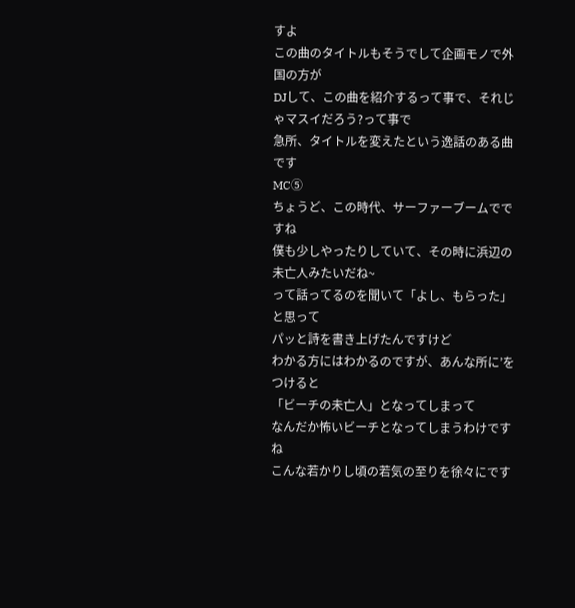すよ
この曲のタイトルもそうでして企画モノで外国の方が
DJして、この曲を紹介するって事で、それじゃマスイだろう?って事で
急所、タイトルを変えたという逸話のある曲です
MC⑤
ちょうど、この時代、サーファーブームでですね
僕も少しやったりしていて、その時に浜辺の未亡人みたいだね~
って話ってるのを聞いて「よし、もらった」と思って
パッと詩を書き上げたんですけど
わかる方にはわかるのですが、あんな所に’をつけると
「ビーチの未亡人」となってしまって
なんだか怖いビーチとなってしまうわけですね
こんな若かりし頃の若気の至りを徐々にです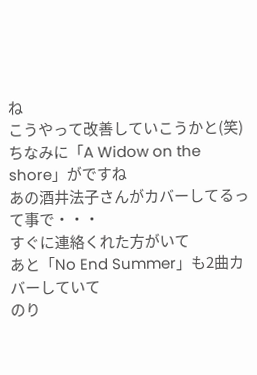ね
こうやって改善していこうかと(笑)
ちなみに「A Widow on the shore」がですね
あの酒井法子さんがカバーしてるって事で・・・
すぐに連絡くれた方がいて
あと「No End Summer」も2曲カバーしていて
のり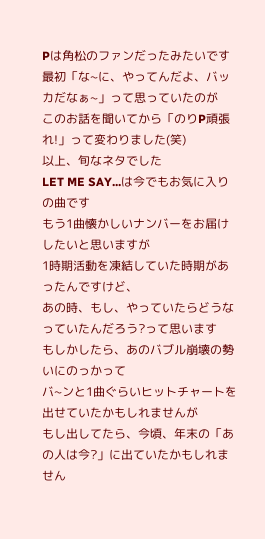Pは角松のファンだったみたいです
最初「な~に、やってんだよ、バッカだなぁ~」って思っていたのが
このお話を聞いてから「のりP頑張れ!」って変わりました(笑)
以上、旬なネタでした
LET ME SAY...は今でもお気に入りの曲です
もう1曲懐かしいナンバーをお届けしたいと思いますが
1時期活動を凍結していた時期があったんですけど、
あの時、もし、やっていたらどうなっていたんだろう?って思います
もしかしたら、あのバブル崩壊の勢いにのっかって
バ~ンと1曲ぐらいヒットチャートを出せていたかもしれませんが
もし出してたら、今頃、年末の「あの人は今?」に出ていたかもしれません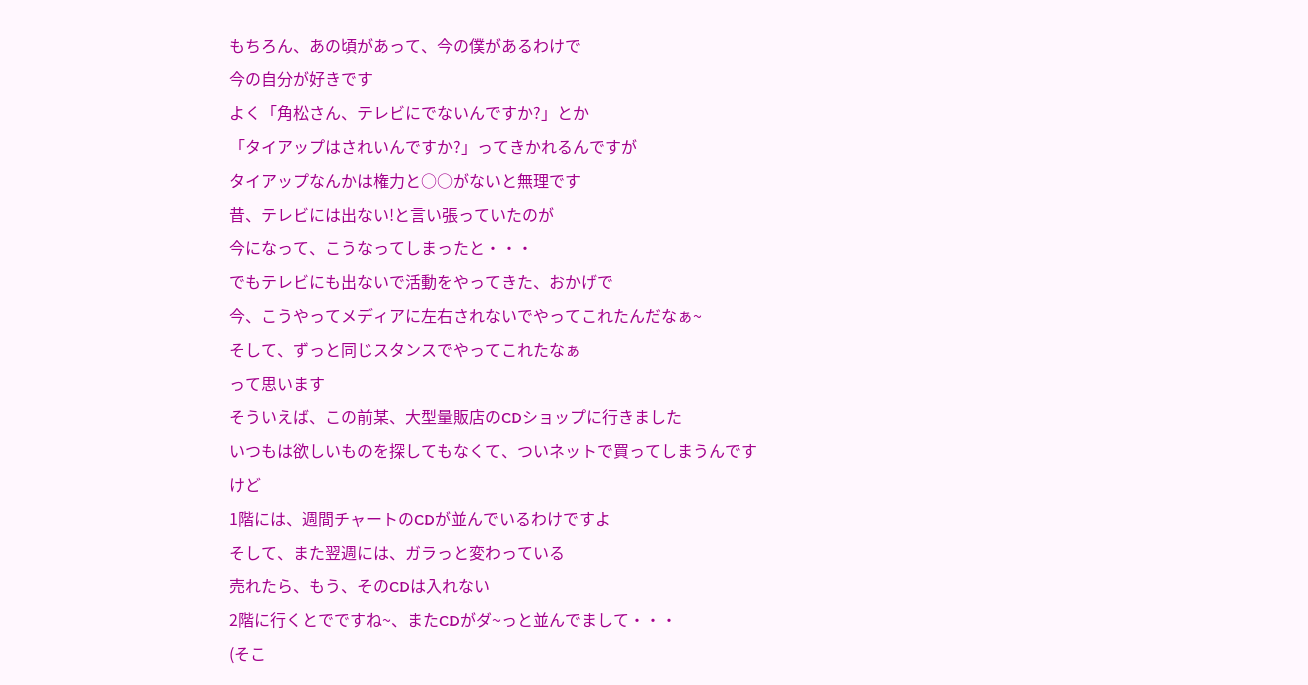もちろん、あの頃があって、今の僕があるわけで
今の自分が好きです
よく「角松さん、テレビにでないんですか?」とか
「タイアップはされいんですか?」ってきかれるんですが
タイアップなんかは権力と○○がないと無理です
昔、テレビには出ない!と言い張っていたのが
今になって、こうなってしまったと・・・
でもテレビにも出ないで活動をやってきた、おかげで
今、こうやってメディアに左右されないでやってこれたんだなぁ~
そして、ずっと同じスタンスでやってこれたなぁ
って思います
そういえば、この前某、大型量販店のCDショップに行きました
いつもは欲しいものを探してもなくて、ついネットで買ってしまうんですけど
1階には、週間チャートのCDが並んでいるわけですよ
そして、また翌週には、ガラっと変わっている
売れたら、もう、そのCDは入れない
2階に行くとでですね~、またCDがダ~っと並んでまして・・・
(そこ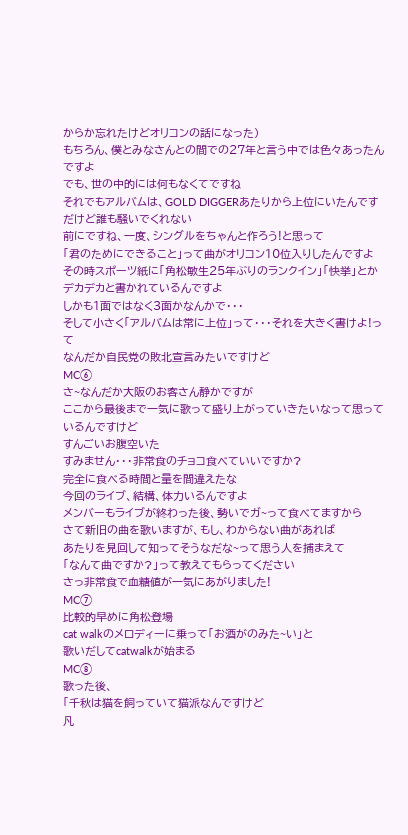からか忘れたけどオリコンの話になった)
もちろん、僕とみなさんとの間での27年と言う中では色々あったんですよ
でも、世の中的には何もなくてですね
それでもアルバムは、GOLD DIGGERあたりから上位にいたんです
だけど誰も騒いでくれない
前にですね、一度、シングルをちゃんと作ろう!と思って
「君のためにできること」って曲がオリコン10位入りしたんですよ
その時スポーツ紙に「角松敏生25年ぶりのランクイン」「快挙」とか
デカデカと書かれているんですよ
しかも1面ではなく3面かなんかで・・・
そして小さく「アルバムは常に上位」って・・・それを大きく書けよ!って
なんだか自民党の敗北宣言みたいですけど
MC⑥
さ~なんだか大阪のお客さん静かですが
ここから最後まで一気に歌って盛り上がっていきたいなって思っているんですけど
すんごいお腹空いた
すみません・・・非常食のチョコ食べていいですか?
完全に食べる時間と量を間違えたな
今回のライブ、結構、体力いるんですよ
メンバーもライブが終わった後、勢いでガ~って食べてますから
さて新旧の曲を歌いますが、もし、わからない曲があれば
あたりを見回して知ってそうなだな~って思う人を捕まえて
「なんて曲ですか?」って教えてもらってください
さっ非常食で血糖値が一気にあがりました!
MC⑦
比較的早めに角松登場
cat walkのメロディーに乗って「お酒がのみた~い」と
歌いだしてcatwalkが始まる
MC⑧
歌った後、
「千秋は猫を飼っていて猫派なんですけど
凡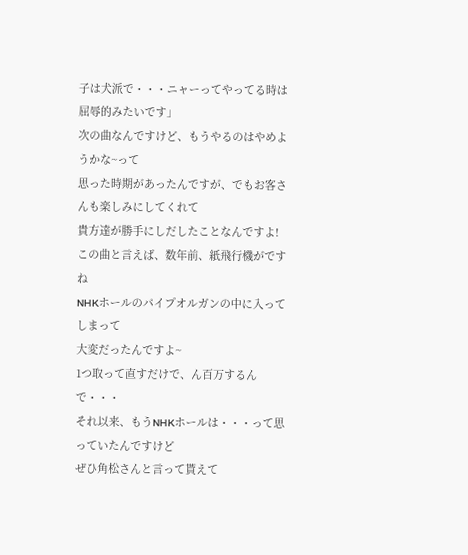子は犬派で・・・ニャーってやってる時は屈辱的みたいです」
次の曲なんですけど、もうやるのはやめようかな~って
思った時期があったんですが、でもお客さんも楽しみにしてくれて
貴方達が勝手にしだしたことなんですよ!
この曲と言えば、数年前、紙飛行機がですね
NHKホールのパイプオルガンの中に入ってしまって
大変だったんですよ~
1つ取って直すだけで、ん百万するんで・・・
それ以来、もうNHKホールは・・・って思っていたんですけど
ぜひ角松さんと言って貰えて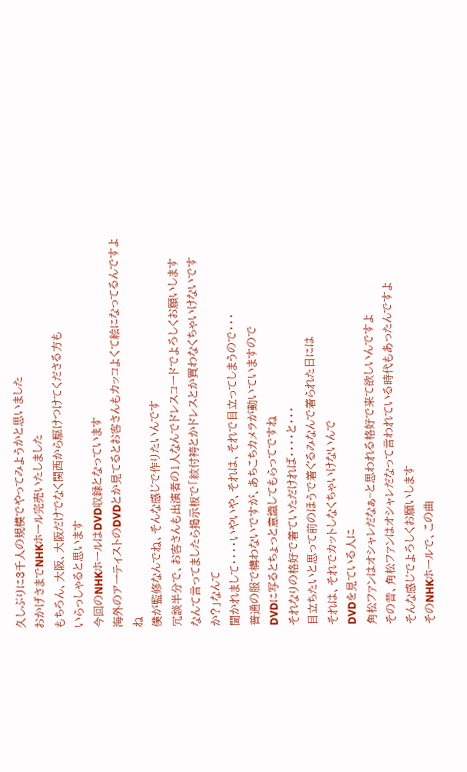久しぶりに3千人の規模でやってみようかと思いました
おかげさまでNHKホール完売いたしました
もちろん、大阪、大阪だけでなく関西から駆けつけてくださる方も
いらっしゃると思います
今回のNHKホールはDVD収録となっています
海外のアーティストのDVDとか見てるとお客さんもカッコよくて絵になってるんですよね
僕が監修なんでね、そんな感じで作りたいんです
冗談半分で、お客さんも出演者の1人なんでドレスコードでよろしくお願いします
なんて言ってましたら掲示板で「紋付袴とかドレスとか買わなくちゃいけないですか?」なんて
聞かれまして・・・・いやいや、それは、それで目立ってしまうので・・・
普通の服で構わないですが、あちこちカメラが動いていますので
DVDに写るとちょっと意識してもらってですね
それなりの格好で着ていただければ・・・・と・・・
目立ちたいと思って前のほうで着ぐるみなんで着られた日には
それは、それでカットしなくちゃいけないんで
DVDを見ている人に
角松ファンはオシャレだなぁ~と思われる格好で来て欲しいんですよ
その昔、角松ファンはオシャレだなって言われている時代もあったんですよ
そんな感じでよろしくお願いします
そのNHKホールで、この曲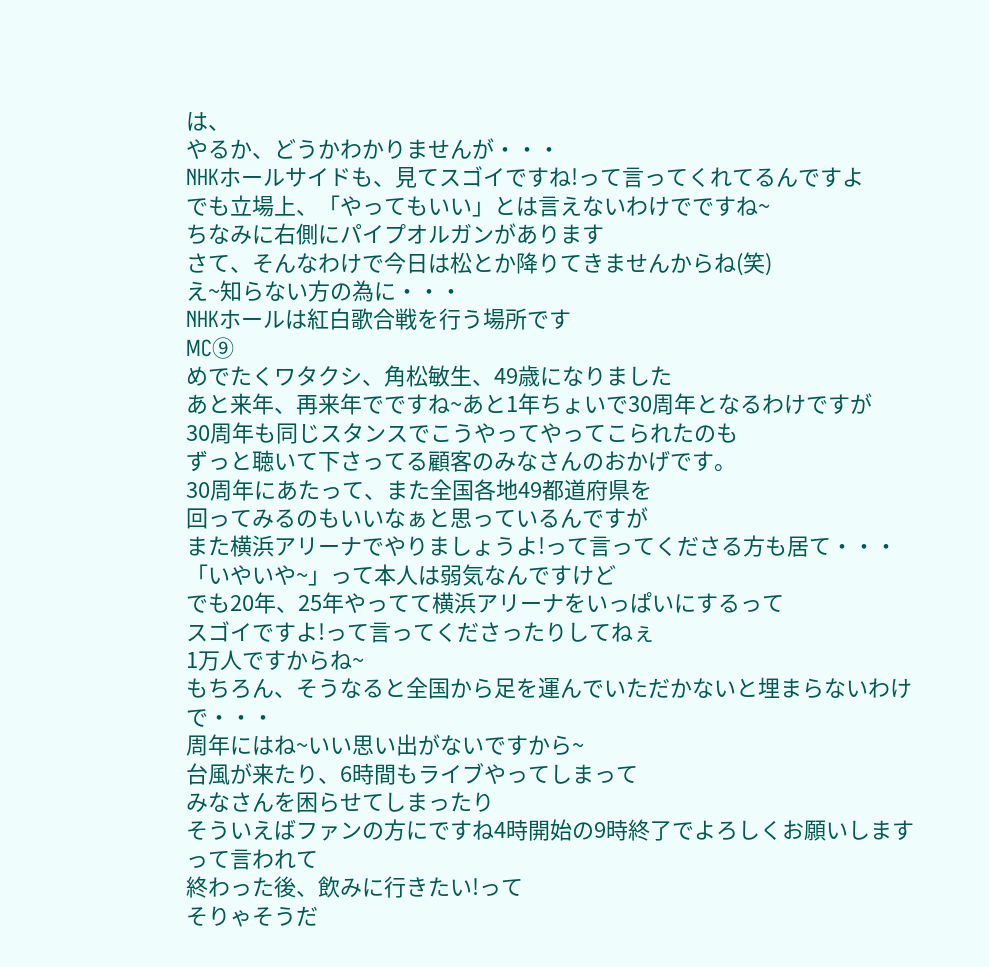は、
やるか、どうかわかりませんが・・・
NHKホールサイドも、見てスゴイですね!って言ってくれてるんですよ
でも立場上、「やってもいい」とは言えないわけでですね~
ちなみに右側にパイプオルガンがあります
さて、そんなわけで今日は松とか降りてきませんからね(笑)
え~知らない方の為に・・・
NHKホールは紅白歌合戦を行う場所です
MC⑨
めでたくワタクシ、角松敏生、49歳になりました
あと来年、再来年でですね~あと1年ちょいで30周年となるわけですが
30周年も同じスタンスでこうやってやってこられたのも
ずっと聴いて下さってる顧客のみなさんのおかげです。
30周年にあたって、また全国各地49都道府県を
回ってみるのもいいなぁと思っているんですが
また横浜アリーナでやりましょうよ!って言ってくださる方も居て・・・
「いやいや~」って本人は弱気なんですけど
でも20年、25年やってて横浜アリーナをいっぱいにするって
スゴイですよ!って言ってくださったりしてねぇ
1万人ですからね~
もちろん、そうなると全国から足を運んでいただかないと埋まらないわけで・・・
周年にはね~いい思い出がないですから~
台風が来たり、6時間もライブやってしまって
みなさんを困らせてしまったり
そういえばファンの方にですね4時開始の9時終了でよろしくお願いします
って言われて
終わった後、飲みに行きたい!って
そりゃそうだ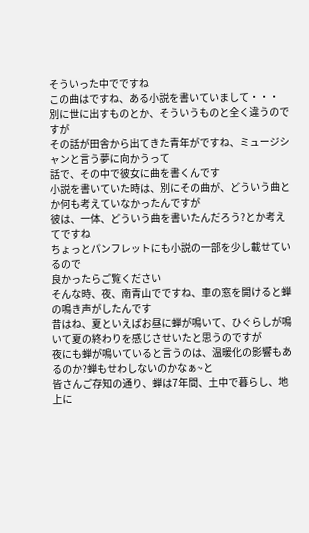そういった中でですね
この曲はですね、ある小説を書いていまして・・・
別に世に出すものとか、そういうものと全く違うのですが
その話が田舎から出てきた青年がですね、ミュージシャンと言う夢に向かうって
話で、その中で彼女に曲を書くんです
小説を書いていた時は、別にその曲が、どういう曲とか何も考えていなかったんですが
彼は、一体、どういう曲を書いたんだろう?とか考えてですね
ちょっとパンフレットにも小説の一部を少し載せているので
良かったらご覧ください
そんな時、夜、南青山でですね、車の窓を開けると蝉の鳴き声がしたんです
昔はね、夏といえばお昼に蝉が鳴いて、ひぐらしが鳴いて夏の終わりを感じさせいたと思うのですが
夜にも蝉が鳴いていると言うのは、温暖化の影響もあるのか?蝉もせわしないのかなぁ~と
皆さんご存知の通り、蝉は7年間、土中で暮らし、地上に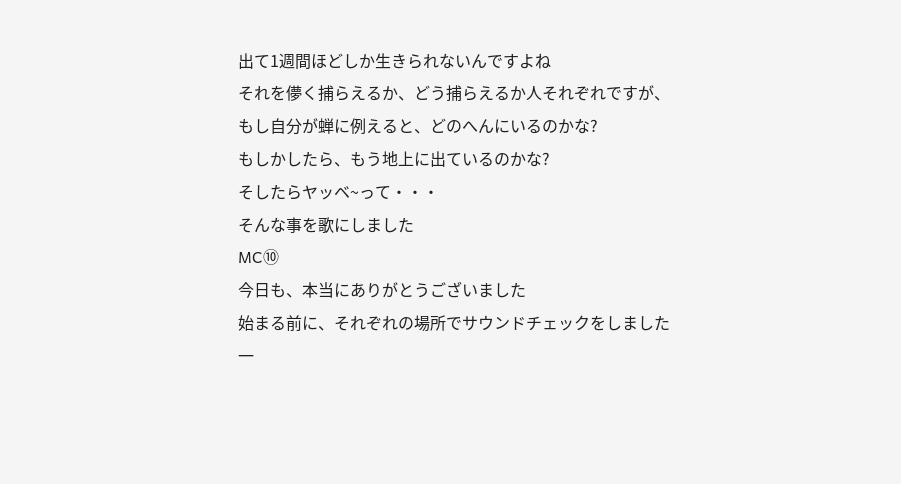出て1週間ほどしか生きられないんですよね
それを儚く捕らえるか、どう捕らえるか人それぞれですが、
もし自分が蝉に例えると、どのへんにいるのかな?
もしかしたら、もう地上に出ているのかな?
そしたらヤッベ~って・・・
そんな事を歌にしました
MC⑩
今日も、本当にありがとうございました
始まる前に、それぞれの場所でサウンドチェックをしました
一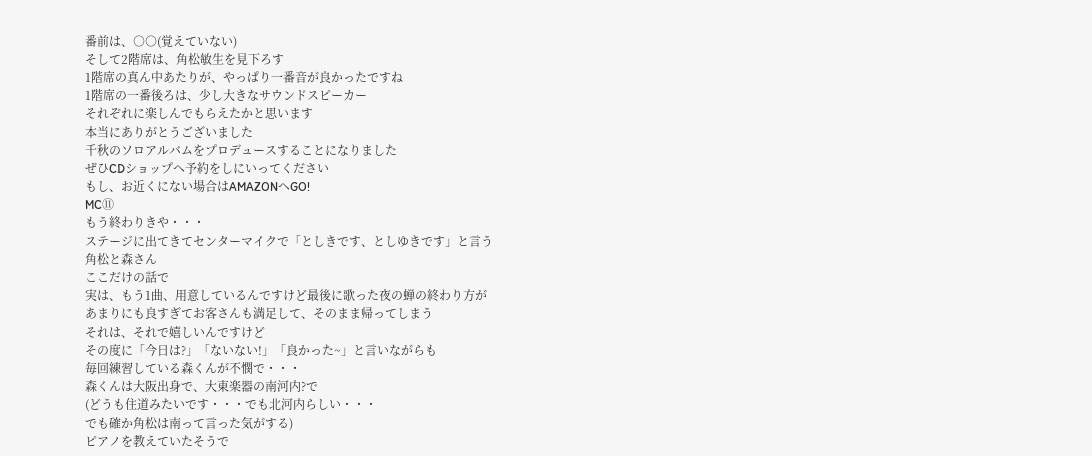番前は、○○(覚えていない)
そして2階席は、角松敏生を見下ろす
1階席の真ん中あたりが、やっぱり一番音が良かったですね
1階席の一番後ろは、少し大きなサウンドスピーカー
それぞれに楽しんでもらえたかと思います
本当にありがとうございました
千秋のソロアルバムをプロデュースすることになりました
ぜひCDショップへ予約をしにいってください
もし、お近くにない場合はAMAZONへGO!
MC⑪
もう終わりきや・・・
ステージに出てきてセンターマイクで「としきです、としゆきです」と言う
角松と森さん
ここだけの話で
実は、もう1曲、用意しているんですけど最後に歌った夜の蝉の終わり方が
あまりにも良すぎてお客さんも満足して、そのまま帰ってしまう
それは、それで嬉しいんですけど
その度に「今日は?」「ないない!」「良かった~」と言いながらも
毎回練習している森くんが不憫で・・・
森くんは大阪出身で、大東楽器の南河内?で
(どうも住道みたいです・・・でも北河内らしい・・・
でも確か角松は南って言った気がする)
ピアノを教えていたそうで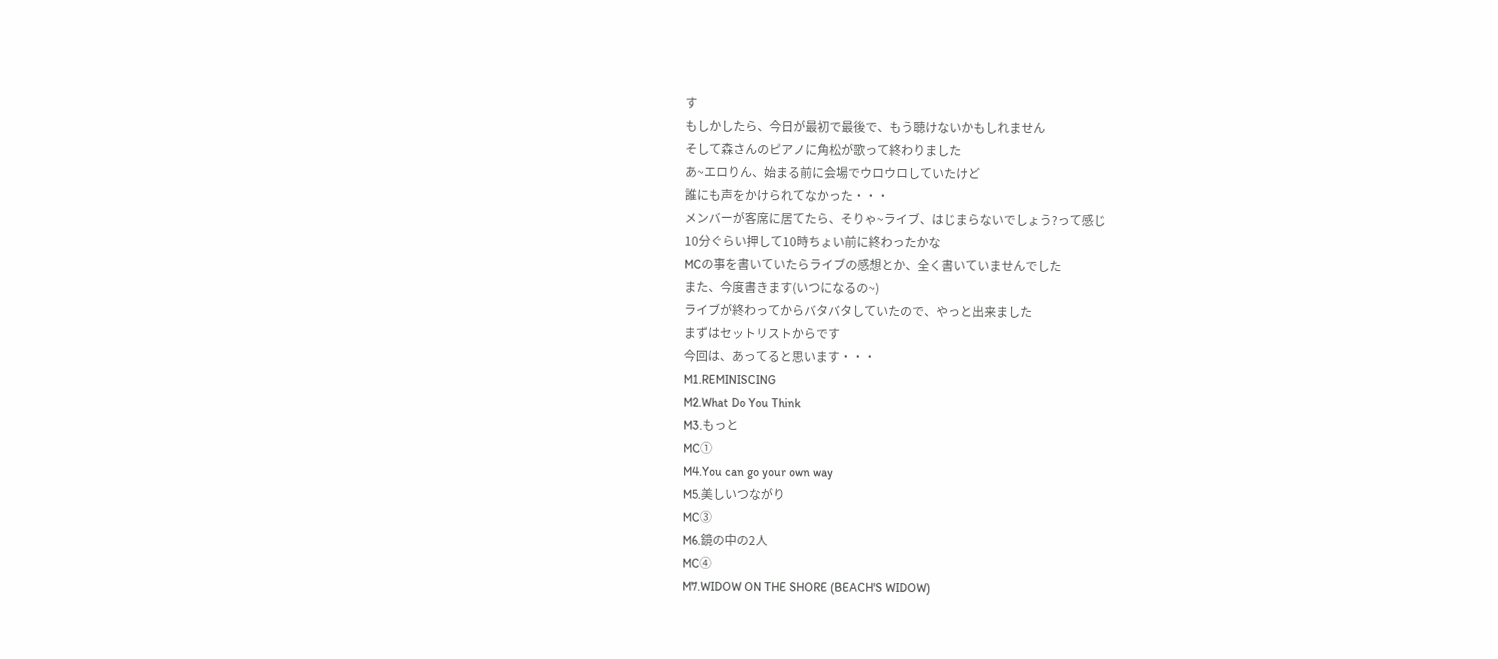す
もしかしたら、今日が最初で最後で、もう聴けないかもしれません
そして森さんのピアノに角松が歌って終わりました
あ~エロりん、始まる前に会場でウロウロしていたけど
誰にも声をかけられてなかった・・・
メンバーが客席に居てたら、そりゃ~ライブ、はじまらないでしょう?って感じ
10分ぐらい押して10時ちょい前に終わったかな
MCの事を書いていたらライブの感想とか、全く書いていませんでした
また、今度書きます(いつになるの~)
ライブが終わってからバタバタしていたので、やっと出来ました
まずはセットリストからです
今回は、あってると思います・・・
M1.REMINISCING
M2.What Do You Think
M3.もっと
MC①
M4.You can go your own way
M5.美しいつながり
MC③
M6.鏡の中の2人
MC④
M7.WIDOW ON THE SHORE (BEACH'S WIDOW)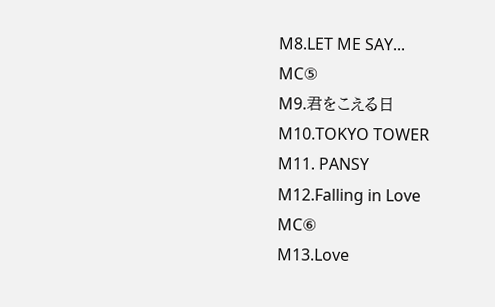M8.LET ME SAY...
MC⑤
M9.君をこえる日
M10.TOKYO TOWER
M11. PANSY
M12.Falling in Love
MC⑥
M13.Love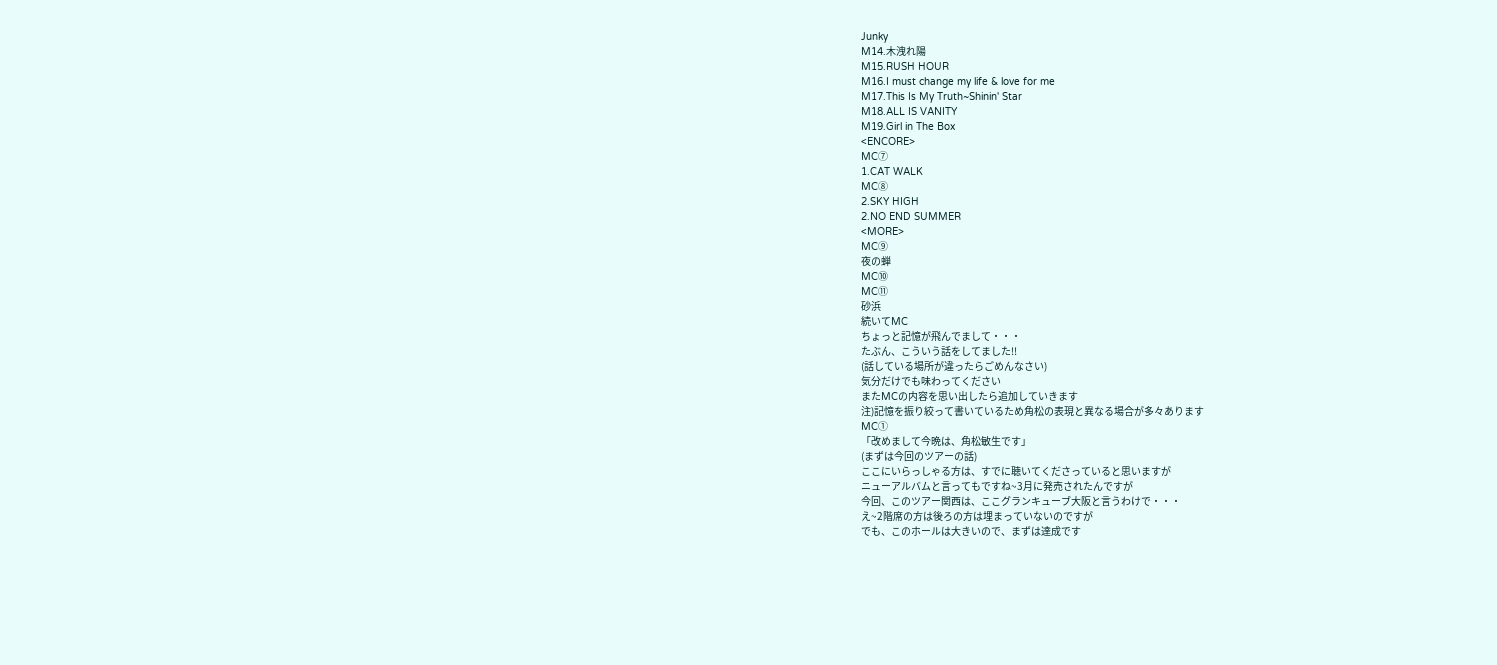Junky
M14.木洩れ陽
M15.RUSH HOUR
M16.I must change my life & love for me
M17.This Is My Truth~Shinin' Star
M18.ALL IS VANITY
M19.Girl in The Box
<ENCORE>
MC⑦
1.CAT WALK
MC⑧
2.SKY HIGH
2.NO END SUMMER
<MORE>
MC⑨
夜の蝉
MC⑩
MC⑪
砂浜
続いてMC
ちょっと記憶が飛んでまして・・・
たぶん、こういう話をしてました!!
(話している場所が違ったらごめんなさい)
気分だけでも味わってください
またMCの内容を思い出したら追加していきます
注)記憶を振り絞って書いているため角松の表現と異なる場合が多々あります
MC①
「改めまして今晩は、角松敏生です」
(まずは今回のツアーの話)
ここにいらっしゃる方は、すでに聴いてくださっていると思いますが
ニューアルバムと言ってもですね~3月に発売されたんですが
今回、このツアー関西は、ここグランキューブ大阪と言うわけで・・・
え~2階席の方は後ろの方は埋まっていないのですが
でも、このホールは大きいので、まずは達成です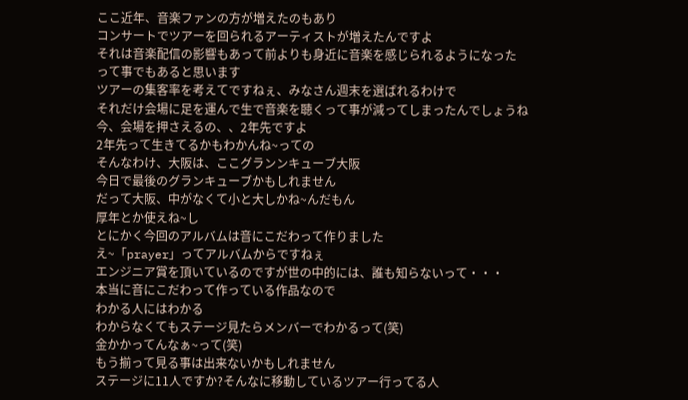ここ近年、音楽ファンの方が増えたのもあり
コンサートでツアーを回られるアーティストが増えたんですよ
それは音楽配信の影響もあって前よりも身近に音楽を感じられるようになった
って事でもあると思います
ツアーの集客率を考えてですねぇ、みなさん週末を選ばれるわけで
それだけ会場に足を運んで生で音楽を聴くって事が減ってしまったんでしょうね
今、会場を押さえるの、、2年先ですよ
2年先って生きてるかもわかんね~っての
そんなわけ、大阪は、ここグランンキューブ大阪
今日で最後のグランキューブかもしれません
だって大阪、中がなくて小と大しかね~んだもん
厚年とか使えね~し
とにかく今回のアルバムは音にこだわって作りました
え~「prayer」ってアルバムからですねぇ
エンジニア賞を頂いているのですが世の中的には、誰も知らないって・・・
本当に音にこだわって作っている作品なので
わかる人にはわかる
わからなくてもステージ見たらメンバーでわかるって(笑)
金かかってんなぁ~って(笑)
もう揃って見る事は出来ないかもしれません
ステージに11人ですか?そんなに移動しているツアー行ってる人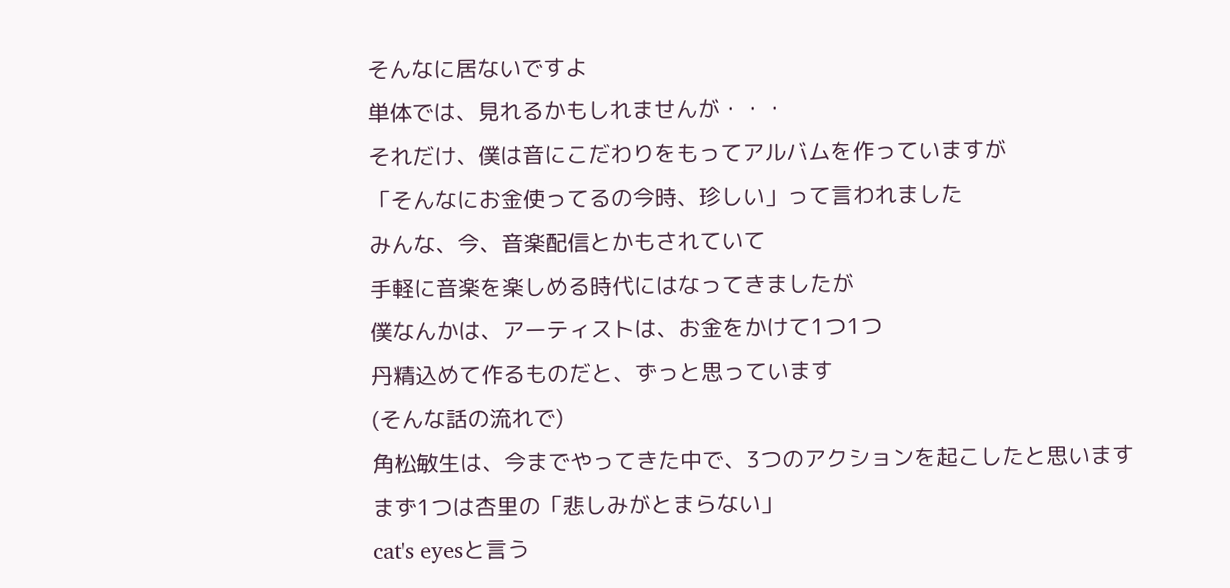そんなに居ないですよ
単体では、見れるかもしれませんが・・・
それだけ、僕は音にこだわりをもってアルバムを作っていますが
「そんなにお金使ってるの今時、珍しい」って言われました
みんな、今、音楽配信とかもされていて
手軽に音楽を楽しめる時代にはなってきましたが
僕なんかは、アーティストは、お金をかけて1つ1つ
丹精込めて作るものだと、ずっと思っています
(そんな話の流れで)
角松敏生は、今までやってきた中で、3つのアクションを起こしたと思います
まず1つは杏里の「悲しみがとまらない」
cat's eyesと言う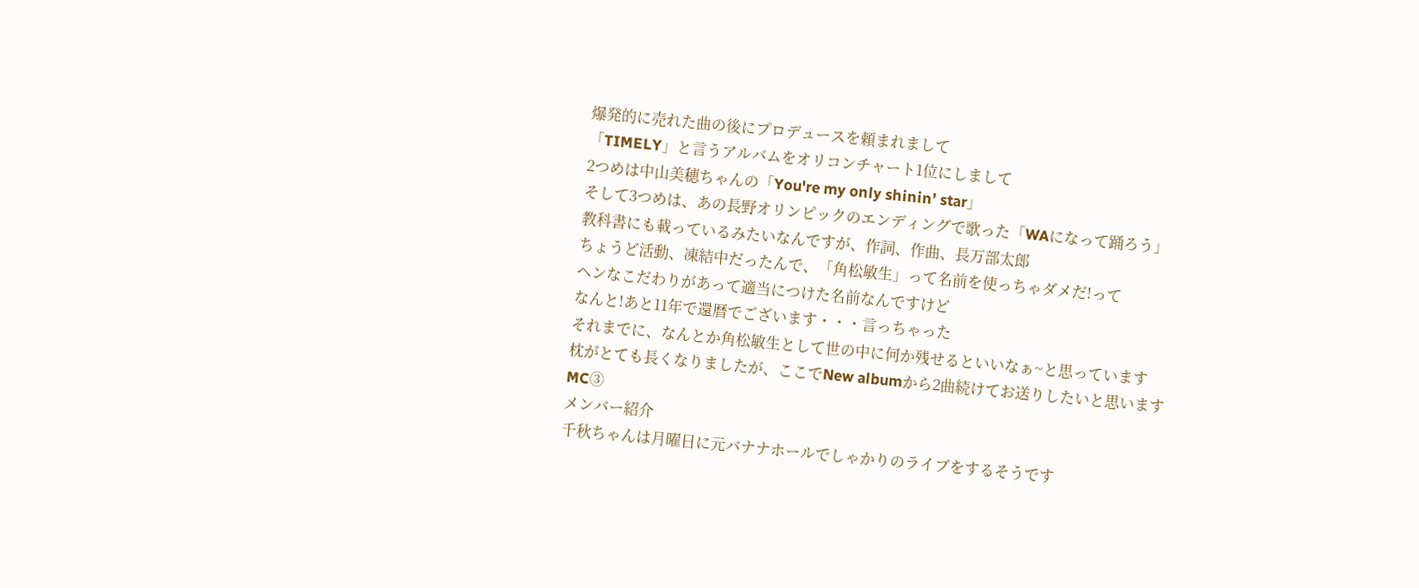爆発的に売れた曲の後にプロデュースを頼まれまして
「TIMELY」と言うアルバムをオリコンチャート1位にしまして
2つめは中山美穂ちゃんの「You're my only shinin’ star」
そして3つめは、あの長野オリンピックのエンディングで歌った「WAになって踊ろう」
教科書にも載っているみたいなんですが、作詞、作曲、長万部太郎
ちょうど活動、凍結中だったんで、「角松敏生」って名前を使っちゃダメだ!って
ヘンなこだわりがあって適当につけた名前なんですけど
なんと!あと11年で還暦でございます・・・言っちゃった
それまでに、なんとか角松敏生として世の中に何か残せるといいなぁ~と思っています
枕がとても長くなりましたが、ここでNew albumから2曲続けてお送りしたいと思います
MC③
メンバー紹介
千秋ちゃんは月曜日に元バナナホールでしゃかりのライブをするそうです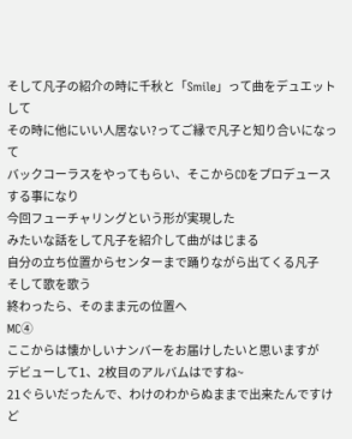そして凡子の紹介の時に千秋と「Smile」って曲をデュエットして
その時に他にいい人居ない?ってご縁で凡子と知り合いになって
バックコーラスをやってもらい、そこからCDをプロデュースする事になり
今回フューチャリングという形が実現した
みたいな話をして凡子を紹介して曲がはじまる
自分の立ち位置からセンターまで踊りながら出てくる凡子
そして歌を歌う
終わったら、そのまま元の位置へ
MC④
ここからは懐かしいナンバーをお届けしたいと思いますが
デビューして1、2枚目のアルバムはですね~
21ぐらいだったんで、わけのわからぬままで出来たんですけど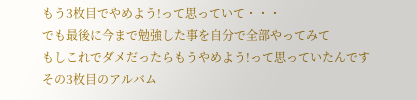もう3枚目でやめよう!って思っていて・・・
でも最後に今まで勉強した事を自分で全部やってみて
もしこれでダメだったらもうやめよう!って思っていたんです
その3枚目のアルバム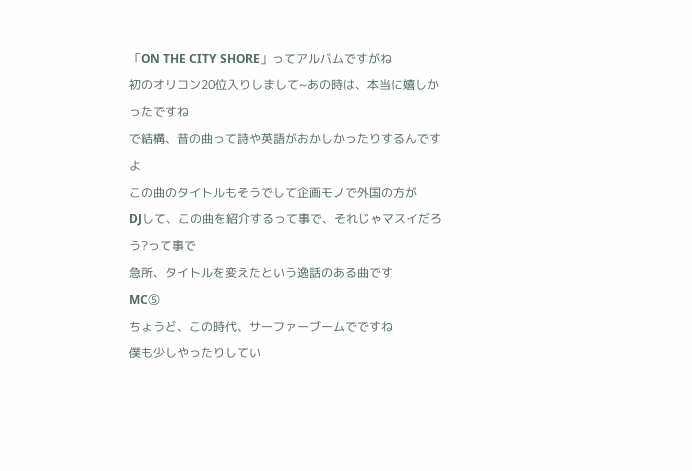「ON THE CITY SHORE」ってアルバムですがね
初のオリコン20位入りしまして~あの時は、本当に嬉しかったですね
で結構、昔の曲って詩や英語がおかしかったりするんですよ
この曲のタイトルもそうでして企画モノで外国の方が
DJして、この曲を紹介するって事で、それじゃマスイだろう?って事で
急所、タイトルを変えたという逸話のある曲です
MC⑤
ちょうど、この時代、サーファーブームでですね
僕も少しやったりしてい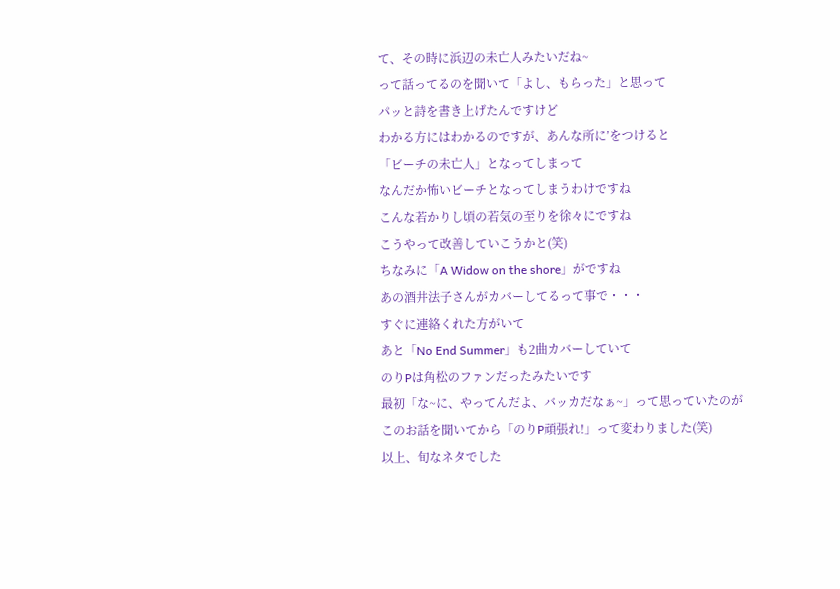て、その時に浜辺の未亡人みたいだね~
って話ってるのを聞いて「よし、もらった」と思って
パッと詩を書き上げたんですけど
わかる方にはわかるのですが、あんな所に’をつけると
「ビーチの未亡人」となってしまって
なんだか怖いビーチとなってしまうわけですね
こんな若かりし頃の若気の至りを徐々にですね
こうやって改善していこうかと(笑)
ちなみに「A Widow on the shore」がですね
あの酒井法子さんがカバーしてるって事で・・・
すぐに連絡くれた方がいて
あと「No End Summer」も2曲カバーしていて
のりPは角松のファンだったみたいです
最初「な~に、やってんだよ、バッカだなぁ~」って思っていたのが
このお話を聞いてから「のりP頑張れ!」って変わりました(笑)
以上、旬なネタでした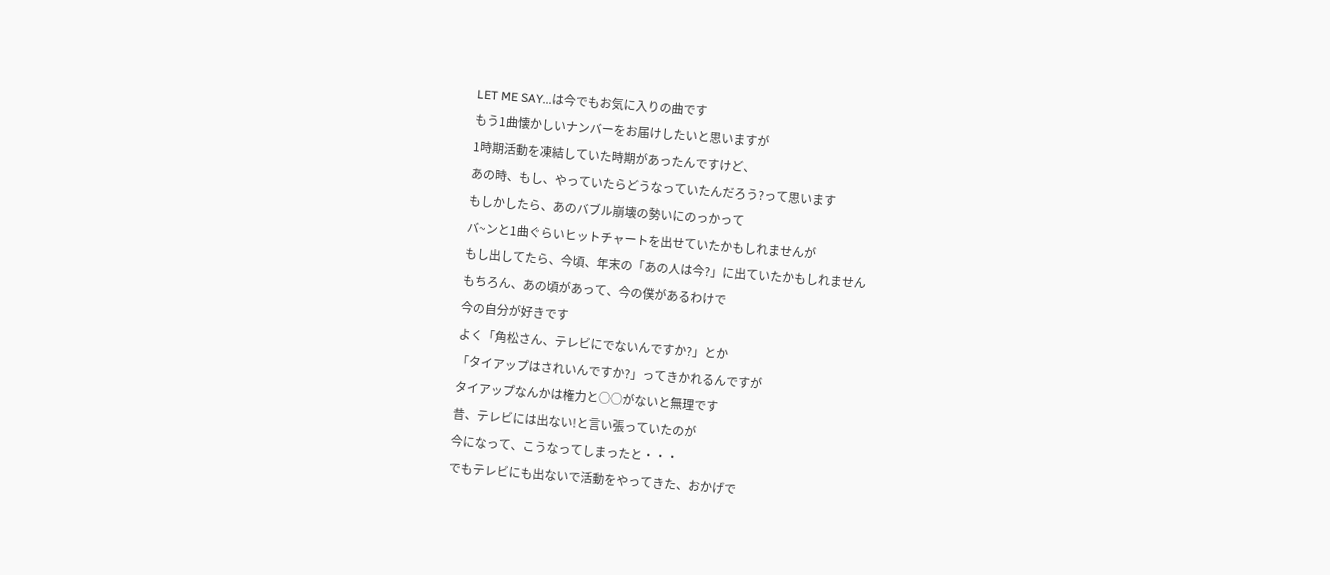LET ME SAY...は今でもお気に入りの曲です
もう1曲懐かしいナンバーをお届けしたいと思いますが
1時期活動を凍結していた時期があったんですけど、
あの時、もし、やっていたらどうなっていたんだろう?って思います
もしかしたら、あのバブル崩壊の勢いにのっかって
バ~ンと1曲ぐらいヒットチャートを出せていたかもしれませんが
もし出してたら、今頃、年末の「あの人は今?」に出ていたかもしれません
もちろん、あの頃があって、今の僕があるわけで
今の自分が好きです
よく「角松さん、テレビにでないんですか?」とか
「タイアップはされいんですか?」ってきかれるんですが
タイアップなんかは権力と○○がないと無理です
昔、テレビには出ない!と言い張っていたのが
今になって、こうなってしまったと・・・
でもテレビにも出ないで活動をやってきた、おかげで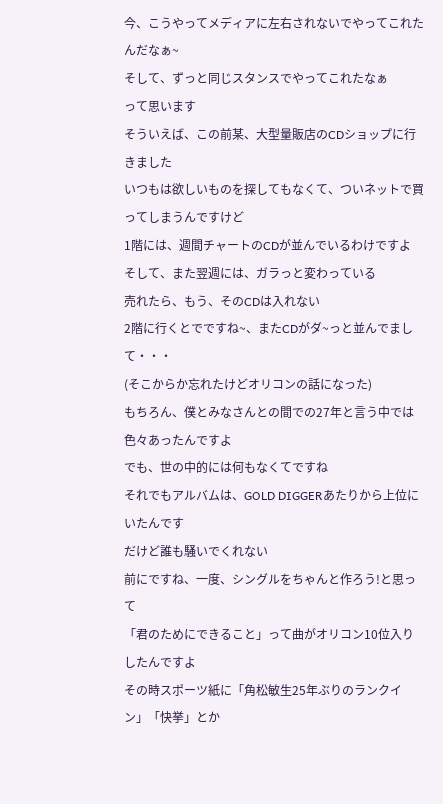今、こうやってメディアに左右されないでやってこれたんだなぁ~
そして、ずっと同じスタンスでやってこれたなぁ
って思います
そういえば、この前某、大型量販店のCDショップに行きました
いつもは欲しいものを探してもなくて、ついネットで買ってしまうんですけど
1階には、週間チャートのCDが並んでいるわけですよ
そして、また翌週には、ガラっと変わっている
売れたら、もう、そのCDは入れない
2階に行くとでですね~、またCDがダ~っと並んでまして・・・
(そこからか忘れたけどオリコンの話になった)
もちろん、僕とみなさんとの間での27年と言う中では色々あったんですよ
でも、世の中的には何もなくてですね
それでもアルバムは、GOLD DIGGERあたりから上位にいたんです
だけど誰も騒いでくれない
前にですね、一度、シングルをちゃんと作ろう!と思って
「君のためにできること」って曲がオリコン10位入りしたんですよ
その時スポーツ紙に「角松敏生25年ぶりのランクイン」「快挙」とか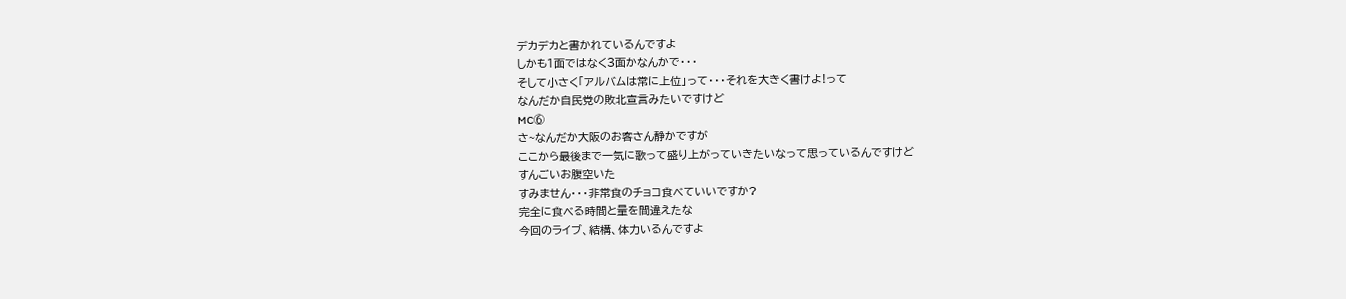デカデカと書かれているんですよ
しかも1面ではなく3面かなんかで・・・
そして小さく「アルバムは常に上位」って・・・それを大きく書けよ!って
なんだか自民党の敗北宣言みたいですけど
MC⑥
さ~なんだか大阪のお客さん静かですが
ここから最後まで一気に歌って盛り上がっていきたいなって思っているんですけど
すんごいお腹空いた
すみません・・・非常食のチョコ食べていいですか?
完全に食べる時間と量を間違えたな
今回のライブ、結構、体力いるんですよ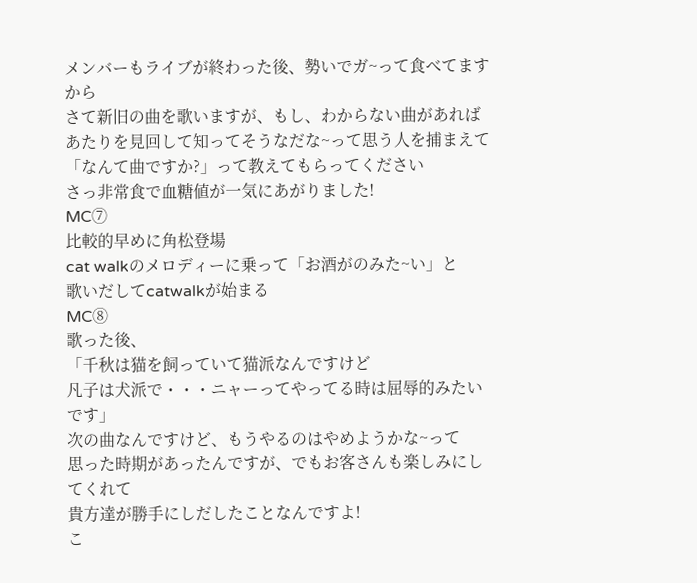メンバーもライブが終わった後、勢いでガ~って食べてますから
さて新旧の曲を歌いますが、もし、わからない曲があれば
あたりを見回して知ってそうなだな~って思う人を捕まえて
「なんて曲ですか?」って教えてもらってください
さっ非常食で血糖値が一気にあがりました!
MC⑦
比較的早めに角松登場
cat walkのメロディーに乗って「お酒がのみた~い」と
歌いだしてcatwalkが始まる
MC⑧
歌った後、
「千秋は猫を飼っていて猫派なんですけど
凡子は犬派で・・・ニャーってやってる時は屈辱的みたいです」
次の曲なんですけど、もうやるのはやめようかな~って
思った時期があったんですが、でもお客さんも楽しみにしてくれて
貴方達が勝手にしだしたことなんですよ!
こ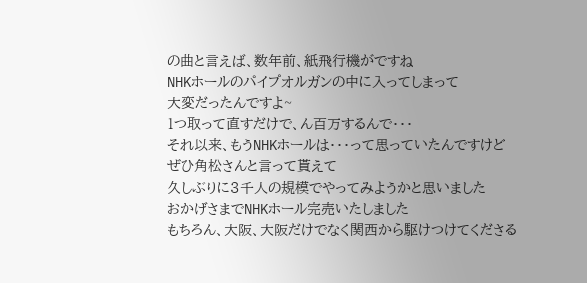の曲と言えば、数年前、紙飛行機がですね
NHKホールのパイプオルガンの中に入ってしまって
大変だったんですよ~
1つ取って直すだけで、ん百万するんで・・・
それ以来、もうNHKホールは・・・って思っていたんですけど
ぜひ角松さんと言って貰えて
久しぶりに3千人の規模でやってみようかと思いました
おかげさまでNHKホール完売いたしました
もちろん、大阪、大阪だけでなく関西から駆けつけてくださる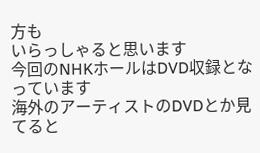方も
いらっしゃると思います
今回のNHKホールはDVD収録となっています
海外のアーティストのDVDとか見てると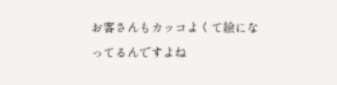お客さんもカッコよくて絵になってるんですよね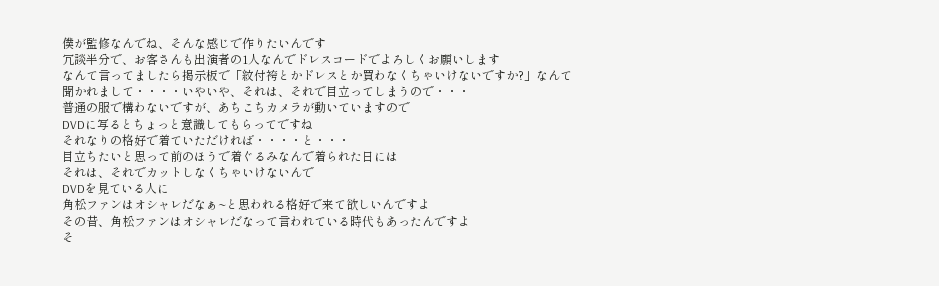僕が監修なんでね、そんな感じで作りたいんです
冗談半分で、お客さんも出演者の1人なんでドレスコードでよろしくお願いします
なんて言ってましたら掲示板で「紋付袴とかドレスとか買わなくちゃいけないですか?」なんて
聞かれまして・・・・いやいや、それは、それで目立ってしまうので・・・
普通の服で構わないですが、あちこちカメラが動いていますので
DVDに写るとちょっと意識してもらってですね
それなりの格好で着ていただければ・・・・と・・・
目立ちたいと思って前のほうで着ぐるみなんで着られた日には
それは、それでカットしなくちゃいけないんで
DVDを見ている人に
角松ファンはオシャレだなぁ~と思われる格好で来て欲しいんですよ
その昔、角松ファンはオシャレだなって言われている時代もあったんですよ
そ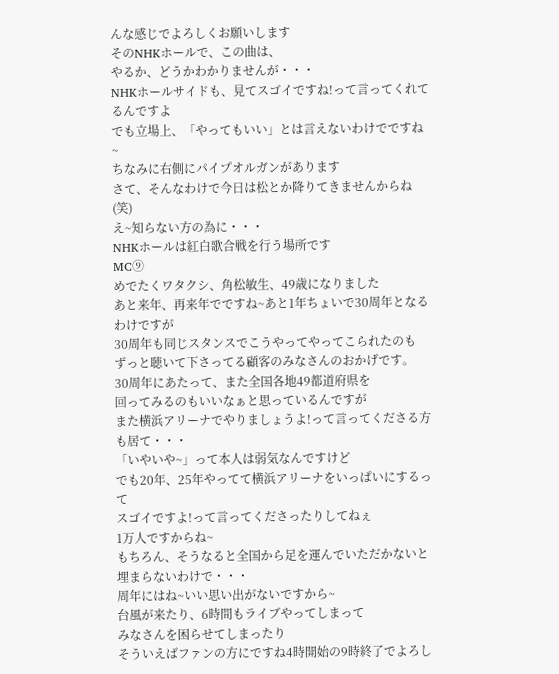んな感じでよろしくお願いします
そのNHKホールで、この曲は、
やるか、どうかわかりませんが・・・
NHKホールサイドも、見てスゴイですね!って言ってくれてるんですよ
でも立場上、「やってもいい」とは言えないわけでですね~
ちなみに右側にパイプオルガンがあります
さて、そんなわけで今日は松とか降りてきませんからね(笑)
え~知らない方の為に・・・
NHKホールは紅白歌合戦を行う場所です
MC⑨
めでたくワタクシ、角松敏生、49歳になりました
あと来年、再来年でですね~あと1年ちょいで30周年となるわけですが
30周年も同じスタンスでこうやってやってこられたのも
ずっと聴いて下さってる顧客のみなさんのおかげです。
30周年にあたって、また全国各地49都道府県を
回ってみるのもいいなぁと思っているんですが
また横浜アリーナでやりましょうよ!って言ってくださる方も居て・・・
「いやいや~」って本人は弱気なんですけど
でも20年、25年やってて横浜アリーナをいっぱいにするって
スゴイですよ!って言ってくださったりしてねぇ
1万人ですからね~
もちろん、そうなると全国から足を運んでいただかないと埋まらないわけで・・・
周年にはね~いい思い出がないですから~
台風が来たり、6時間もライブやってしまって
みなさんを困らせてしまったり
そういえばファンの方にですね4時開始の9時終了でよろし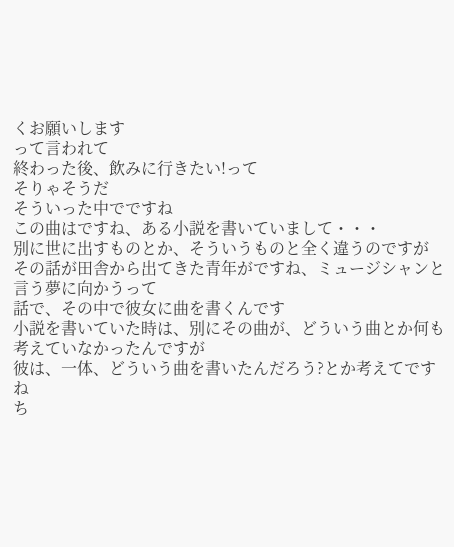くお願いします
って言われて
終わった後、飲みに行きたい!って
そりゃそうだ
そういった中でですね
この曲はですね、ある小説を書いていまして・・・
別に世に出すものとか、そういうものと全く違うのですが
その話が田舎から出てきた青年がですね、ミュージシャンと言う夢に向かうって
話で、その中で彼女に曲を書くんです
小説を書いていた時は、別にその曲が、どういう曲とか何も考えていなかったんですが
彼は、一体、どういう曲を書いたんだろう?とか考えてですね
ち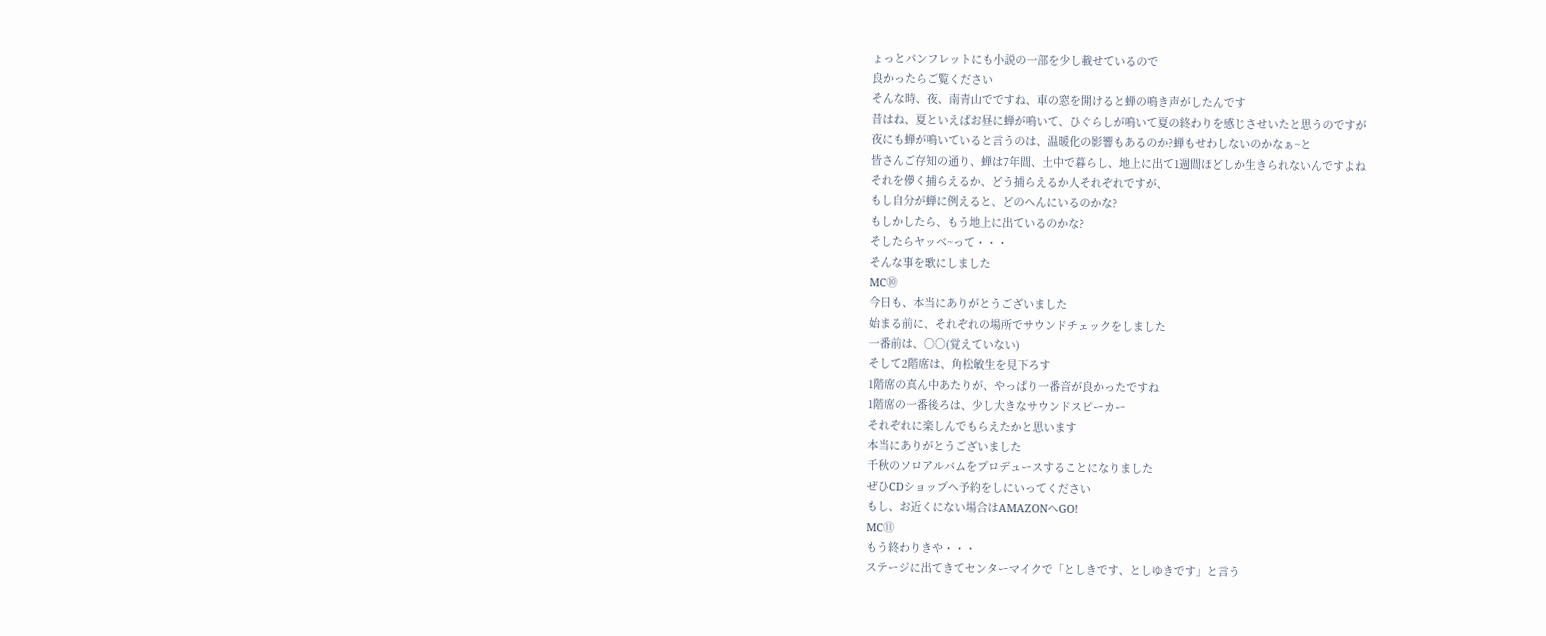ょっとパンフレットにも小説の一部を少し載せているので
良かったらご覧ください
そんな時、夜、南青山でですね、車の窓を開けると蝉の鳴き声がしたんです
昔はね、夏といえばお昼に蝉が鳴いて、ひぐらしが鳴いて夏の終わりを感じさせいたと思うのですが
夜にも蝉が鳴いていると言うのは、温暖化の影響もあるのか?蝉もせわしないのかなぁ~と
皆さんご存知の通り、蝉は7年間、土中で暮らし、地上に出て1週間ほどしか生きられないんですよね
それを儚く捕らえるか、どう捕らえるか人それぞれですが、
もし自分が蝉に例えると、どのへんにいるのかな?
もしかしたら、もう地上に出ているのかな?
そしたらヤッベ~って・・・
そんな事を歌にしました
MC⑩
今日も、本当にありがとうございました
始まる前に、それぞれの場所でサウンドチェックをしました
一番前は、○○(覚えていない)
そして2階席は、角松敏生を見下ろす
1階席の真ん中あたりが、やっぱり一番音が良かったですね
1階席の一番後ろは、少し大きなサウンドスピーカー
それぞれに楽しんでもらえたかと思います
本当にありがとうございました
千秋のソロアルバムをプロデュースすることになりました
ぜひCDショップへ予約をしにいってください
もし、お近くにない場合はAMAZONへGO!
MC⑪
もう終わりきや・・・
ステージに出てきてセンターマイクで「としきです、としゆきです」と言う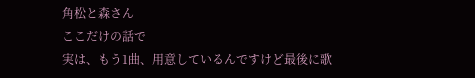角松と森さん
ここだけの話で
実は、もう1曲、用意しているんですけど最後に歌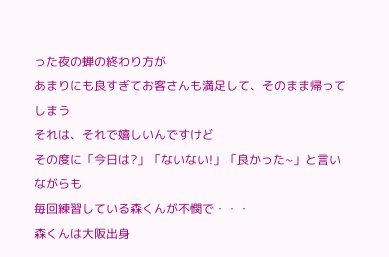った夜の蝉の終わり方が
あまりにも良すぎてお客さんも満足して、そのまま帰ってしまう
それは、それで嬉しいんですけど
その度に「今日は?」「ないない!」「良かった~」と言いながらも
毎回練習している森くんが不憫で・・・
森くんは大阪出身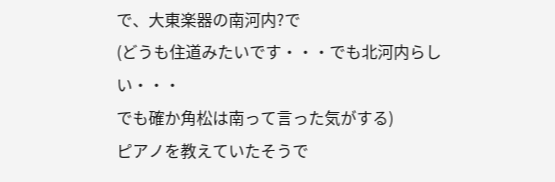で、大東楽器の南河内?で
(どうも住道みたいです・・・でも北河内らしい・・・
でも確か角松は南って言った気がする)
ピアノを教えていたそうで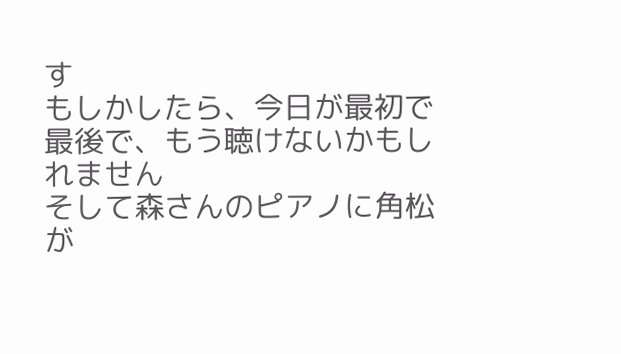す
もしかしたら、今日が最初で最後で、もう聴けないかもしれません
そして森さんのピアノに角松が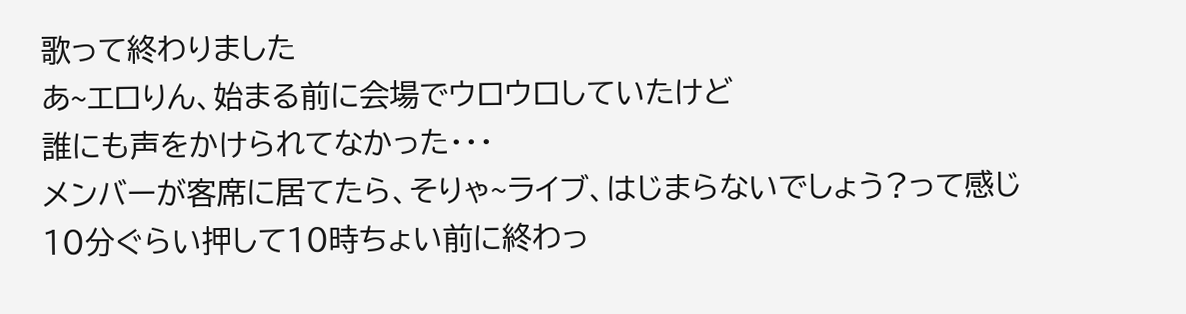歌って終わりました
あ~エロりん、始まる前に会場でウロウロしていたけど
誰にも声をかけられてなかった・・・
メンバーが客席に居てたら、そりゃ~ライブ、はじまらないでしょう?って感じ
10分ぐらい押して10時ちょい前に終わっ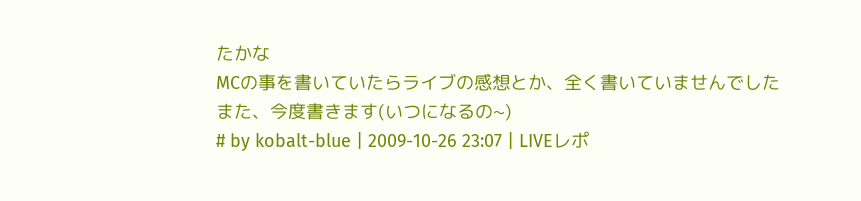たかな
MCの事を書いていたらライブの感想とか、全く書いていませんでした
また、今度書きます(いつになるの~)
# by kobalt-blue | 2009-10-26 23:07 | LIVEレポ